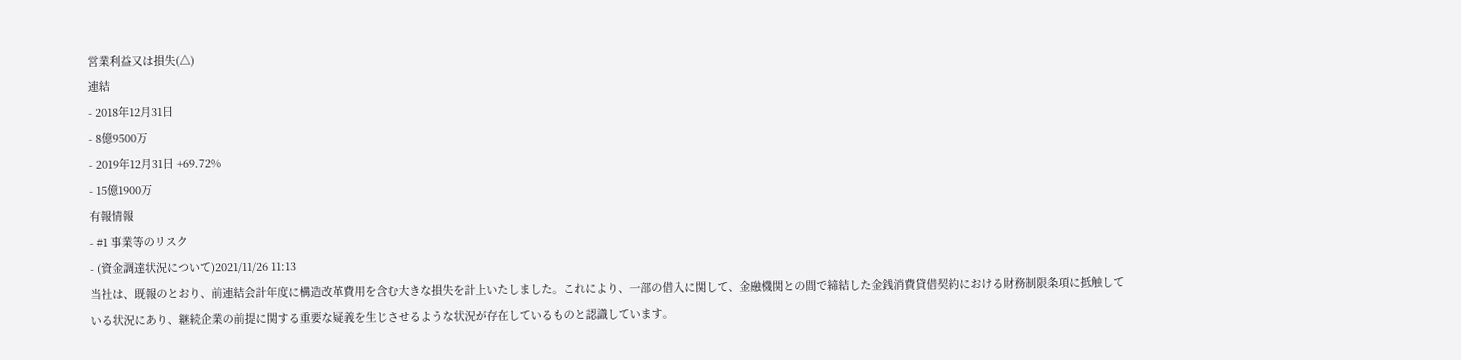営業利益又は損失(△)
連結
- 2018年12月31日
- 8億9500万
- 2019年12月31日 +69.72%
- 15億1900万
有報情報
- #1 事業等のリスク
- (資金調達状況について)2021/11/26 11:13
当社は、既報のとおり、前連結会計年度に構造改革費用を含む大きな損失を計上いたしました。これにより、一部の借入に関して、金融機関との間で締結した金銭消費貸借契約における財務制限条項に抵触している状況にあり、継続企業の前提に関する重要な疑義を生じさせるような状況が存在しているものと認識しています。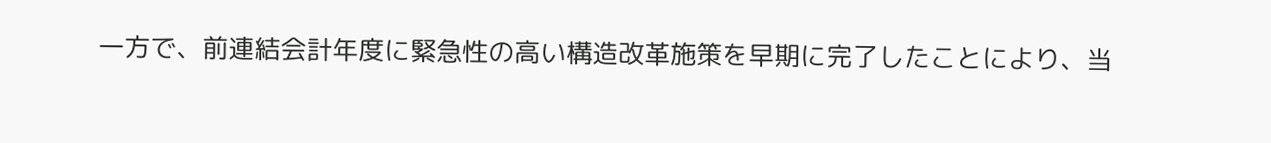一方で、前連結会計年度に緊急性の高い構造改革施策を早期に完了したことにより、当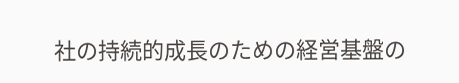社の持続的成長のための経営基盤の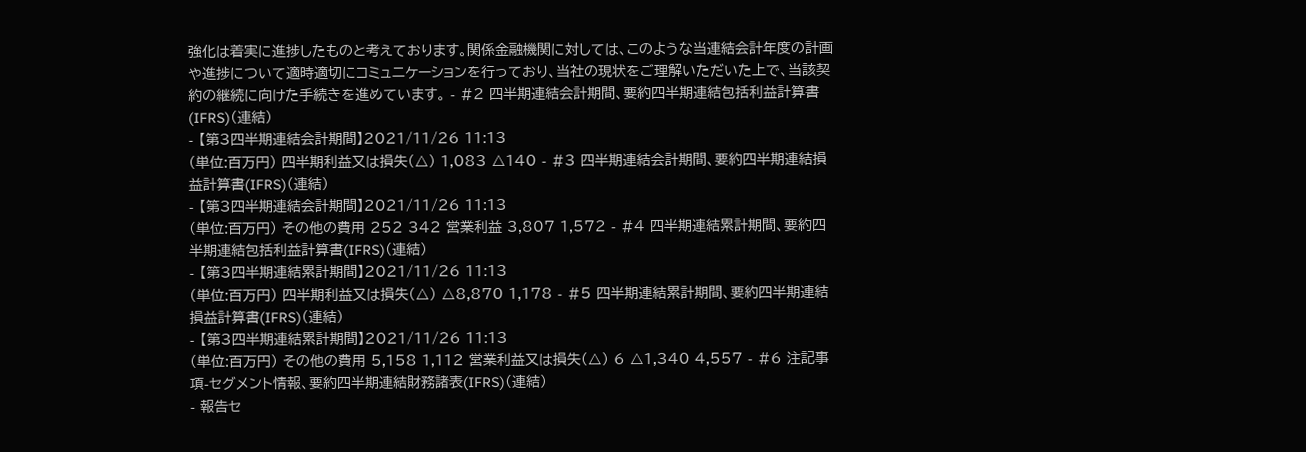強化は着実に進捗したものと考えております。関係金融機関に対しては、このような当連結会計年度の計画や進捗について適時適切にコミュニケーションを行っており、当社の現状をご理解いただいた上で、当該契約の継続に向けた手続きを進めています。 - #2 四半期連結会計期間、要約四半期連結包括利益計算書(IFRS)(連結)
- 【第3四半期連結会計期間】2021/11/26 11:13
(単位:百万円) 四半期利益又は損失(△) 1,083 △140 - #3 四半期連結会計期間、要約四半期連結損益計算書(IFRS)(連結)
- 【第3四半期連結会計期間】2021/11/26 11:13
(単位:百万円) その他の費用 252 342 営業利益 3,807 1,572 - #4 四半期連結累計期間、要約四半期連結包括利益計算書(IFRS)(連結)
- 【第3四半期連結累計期間】2021/11/26 11:13
(単位:百万円) 四半期利益又は損失(△) △8,870 1,178 - #5 四半期連結累計期間、要約四半期連結損益計算書(IFRS)(連結)
- 【第3四半期連結累計期間】2021/11/26 11:13
(単位:百万円) その他の費用 5,158 1,112 営業利益又は損失(△) 6 △1,340 4,557 - #6 注記事項-セグメント情報、要約四半期連結財務諸表(IFRS)(連結)
- 報告セ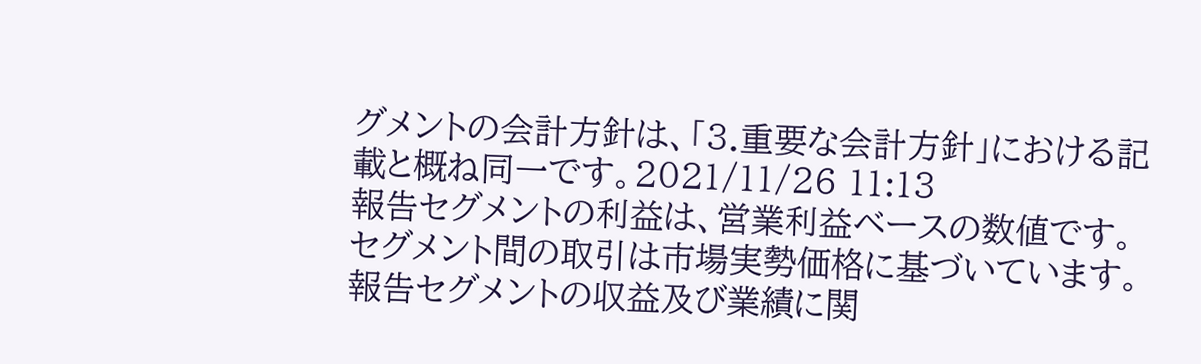グメントの会計方針は、「3.重要な会計方針」における記載と概ね同一です。2021/11/26 11:13
報告セグメントの利益は、営業利益ベースの数値です。セグメント間の取引は市場実勢価格に基づいています。
報告セグメントの収益及び業績に関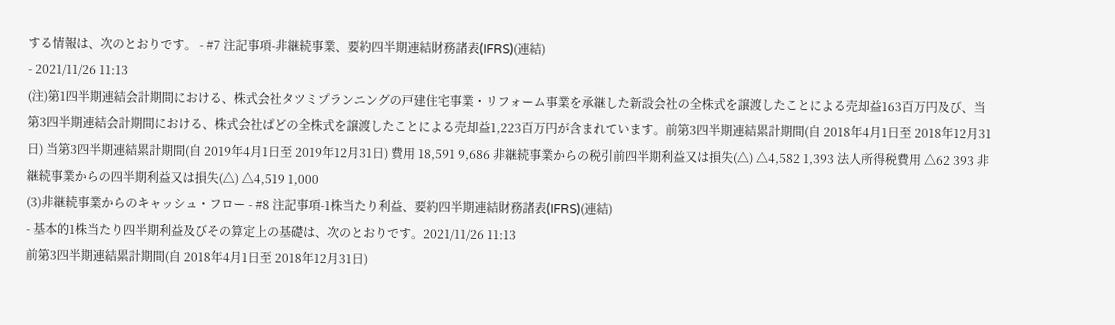する情報は、次のとおりです。 - #7 注記事項-非継続事業、要約四半期連結財務諸表(IFRS)(連結)
- 2021/11/26 11:13
(注)第1四半期連結会計期間における、株式会社タツミプランニングの戸建住宅事業・リフォーム事業を承継した新設会社の全株式を譲渡したことによる売却益163百万円及び、当第3四半期連結会計期間における、株式会社ぱどの全株式を譲渡したことによる売却益1,223百万円が含まれています。前第3四半期連結累計期間(自 2018年4月1日至 2018年12月31日) 当第3四半期連結累計期間(自 2019年4月1日至 2019年12月31日) 費用 18,591 9,686 非継続事業からの税引前四半期利益又は損失(△) △4,582 1,393 法人所得税費用 △62 393 非継続事業からの四半期利益又は損失(△) △4,519 1,000
(3)非継続事業からのキャッシュ・フロー - #8 注記事項-1株当たり利益、要約四半期連結財務諸表(IFRS)(連結)
- 基本的1株当たり四半期利益及びその算定上の基礎は、次のとおりです。2021/11/26 11:13
前第3四半期連結累計期間(自 2018年4月1日至 2018年12月31日)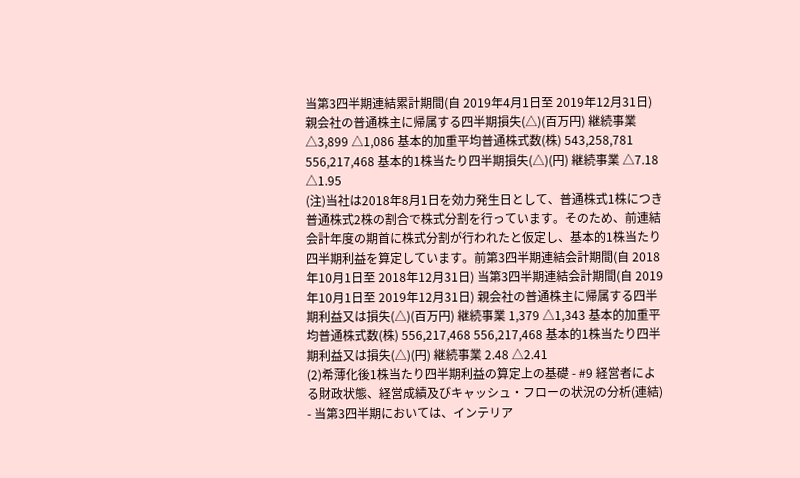当第3四半期連結累計期間(自 2019年4月1日至 2019年12月31日) 親会社の普通株主に帰属する四半期損失(△)(百万円) 継続事業 △3,899 △1,086 基本的加重平均普通株式数(株) 543,258,781 556,217,468 基本的1株当たり四半期損失(△)(円) 継続事業 △7.18 △1.95
(注)当社は2018年8月1日を効力発生日として、普通株式1株につき普通株式2株の割合で株式分割を行っています。そのため、前連結会計年度の期首に株式分割が行われたと仮定し、基本的1株当たり四半期利益を算定しています。前第3四半期連結会計期間(自 2018年10月1日至 2018年12月31日) 当第3四半期連結会計期間(自 2019年10月1日至 2019年12月31日) 親会社の普通株主に帰属する四半期利益又は損失(△)(百万円) 継続事業 1,379 △1,343 基本的加重平均普通株式数(株) 556,217,468 556,217,468 基本的1株当たり四半期利益又は損失(△)(円) 継続事業 2.48 △2.41
(2)希薄化後1株当たり四半期利益の算定上の基礎 - #9 経営者による財政状態、経営成績及びキャッシュ・フローの状況の分析(連結)
- 当第3四半期においては、インテリア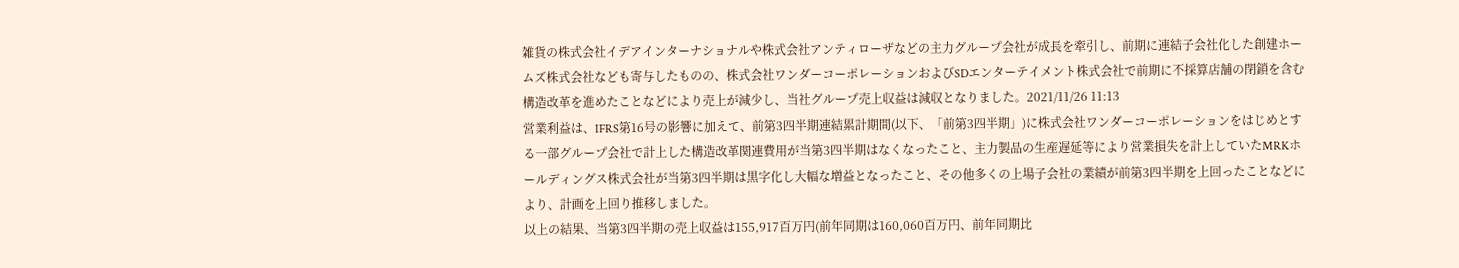雑貨の株式会社イデアインターナショナルや株式会社アンティローザなどの主力グループ会社が成長を牽引し、前期に連結子会社化した創建ホームズ株式会社なども寄与したものの、株式会社ワンダーコーポレーションおよびSDエンターテイメント株式会社で前期に不採算店舗の閉鎖を含む構造改革を進めたことなどにより売上が減少し、当社グループ売上収益は減収となりました。2021/11/26 11:13
営業利益は、IFRS第16号の影響に加えて、前第3四半期連結累計期間(以下、「前第3四半期」)に株式会社ワンダーコーポレーションをはじめとする一部グループ会社で計上した構造改革関連費用が当第3四半期はなくなったこと、主力製品の生産遅延等により営業損失を計上していたMRKホールディングス株式会社が当第3四半期は黒字化し大幅な増益となったこと、その他多くの上場子会社の業績が前第3四半期を上回ったことなどにより、計画を上回り推移しました。
以上の結果、当第3四半期の売上収益は155,917百万円(前年同期は160,060百万円、前年同期比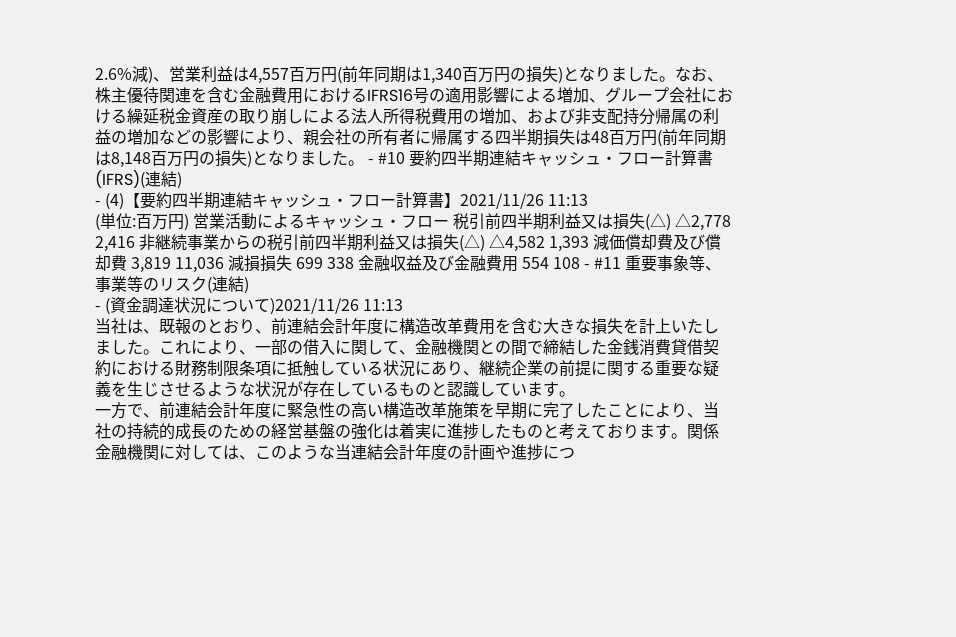2.6%減)、営業利益は4,557百万円(前年同期は1,340百万円の損失)となりました。なお、株主優待関連を含む金融費用におけるIFRS16号の適用影響による増加、グループ会社における繰延税金資産の取り崩しによる法人所得税費用の増加、および非支配持分帰属の利益の増加などの影響により、親会社の所有者に帰属する四半期損失は48百万円(前年同期は8,148百万円の損失)となりました。 - #10 要約四半期連結キャッシュ・フロー計算書(IFRS)(連結)
- (4)【要約四半期連結キャッシュ・フロー計算書】2021/11/26 11:13
(単位:百万円) 営業活動によるキャッシュ・フロー 税引前四半期利益又は損失(△) △2,778 2,416 非継続事業からの税引前四半期利益又は損失(△) △4,582 1,393 減価償却費及び償却費 3,819 11,036 減損損失 699 338 金融収益及び金融費用 554 108 - #11 重要事象等、事業等のリスク(連結)
- (資金調達状況について)2021/11/26 11:13
当社は、既報のとおり、前連結会計年度に構造改革費用を含む大きな損失を計上いたしました。これにより、一部の借入に関して、金融機関との間で締結した金銭消費貸借契約における財務制限条項に抵触している状況にあり、継続企業の前提に関する重要な疑義を生じさせるような状況が存在しているものと認識しています。
一方で、前連結会計年度に緊急性の高い構造改革施策を早期に完了したことにより、当社の持続的成長のための経営基盤の強化は着実に進捗したものと考えております。関係金融機関に対しては、このような当連結会計年度の計画や進捗につ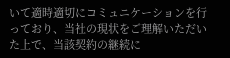いて適時適切にコミュニケーションを行っており、当社の現状をご理解いただいた上で、当該契約の継続に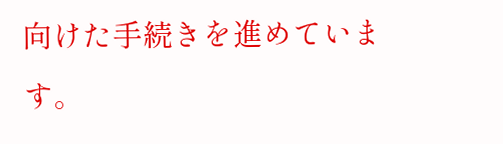向けた手続きを進めています。